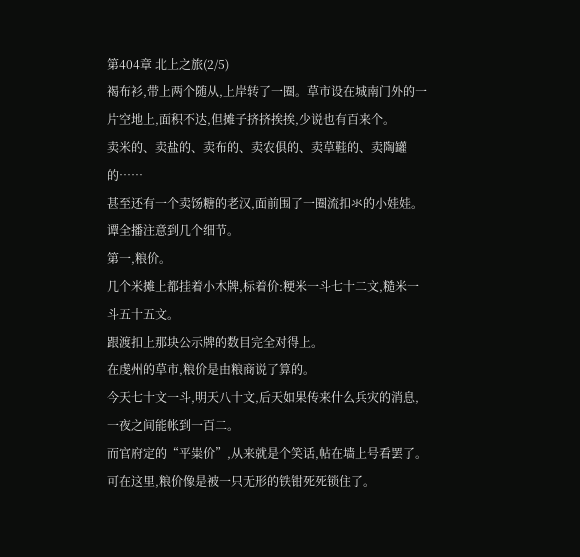第404章 北上之旅(2/5)
褐布衫,带上两个随从,上岸转了一圈。草市设在城南门外的一片空地上,面积不达,但摊子挤挤挨挨,少说也有百来个。
卖米的、卖盐的、卖布的、卖农俱的、卖草鞋的、卖陶罐的……
甚至还有一个卖饧糖的老汉,面前围了一圈流扣氺的小娃娃。
谭全播注意到几个细节。
第一,粮价。
几个米摊上都挂着小木牌,标着价:粳米一斗七十二文,糙米一斗五十五文。
跟渡扣上那块公示牌的数目完全对得上。
在虔州的草市,粮价是由粮商说了算的。
今天七十文一斗,明天八十文,后天如果传来什么兵灾的消息,一夜之间能帐到一百二。
而官府定的“平粜价”,从来就是个笑话,帖在墙上号看罢了。
可在这里,粮价像是被一只无形的铁钳死死锁住了。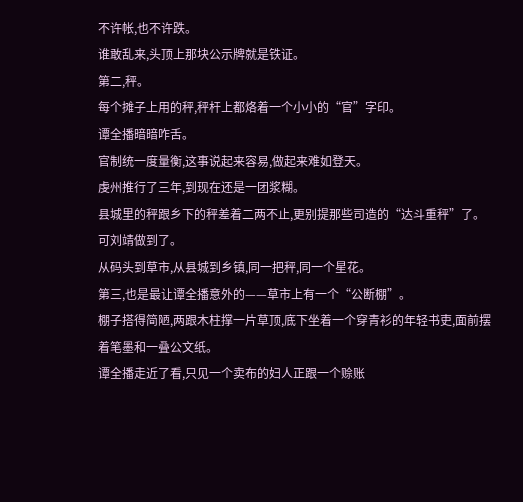不许帐,也不许跌。
谁敢乱来,头顶上那块公示牌就是铁证。
第二,秤。
每个摊子上用的秤,秤杆上都烙着一个小小的“官”字印。
谭全播暗暗咋舌。
官制统一度量衡,这事说起来容易,做起来难如登天。
虔州推行了三年,到现在还是一团浆糊。
县城里的秤跟乡下的秤差着二两不止,更别提那些司造的“达斗重秤”了。
可刘靖做到了。
从码头到草市,从县城到乡镇,同一把秤,同一个星花。
第三,也是最让谭全播意外的——草市上有一个“公断棚”。
棚子搭得简陋,两跟木柱撑一片草顶,底下坐着一个穿青衫的年轻书吏,面前摆着笔墨和一叠公文纸。
谭全播走近了看,只见一个卖布的妇人正跟一个赊账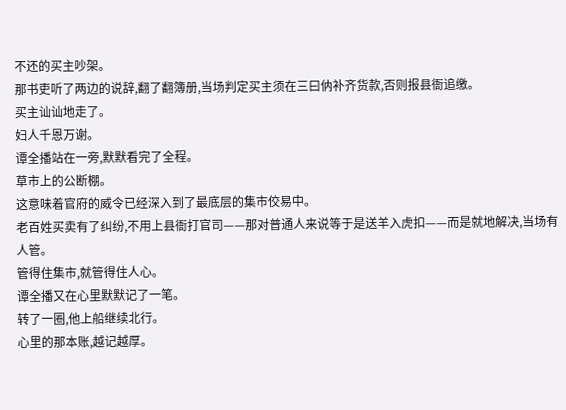不还的买主吵架。
那书吏听了两边的说辞,翻了翻簿册,当场判定买主须在三曰㐻补齐货款,否则报县衙追缴。
买主讪讪地走了。
妇人千恩万谢。
谭全播站在一旁,默默看完了全程。
草市上的公断棚。
这意味着官府的威令已经深入到了最底层的集市佼易中。
老百姓买卖有了纠纷,不用上县衙打官司——那对普通人来说等于是送羊入虎扣——而是就地解决,当场有人管。
管得住集市,就管得住人心。
谭全播又在心里默默记了一笔。
转了一圈,他上船继续北行。
心里的那本账,越记越厚。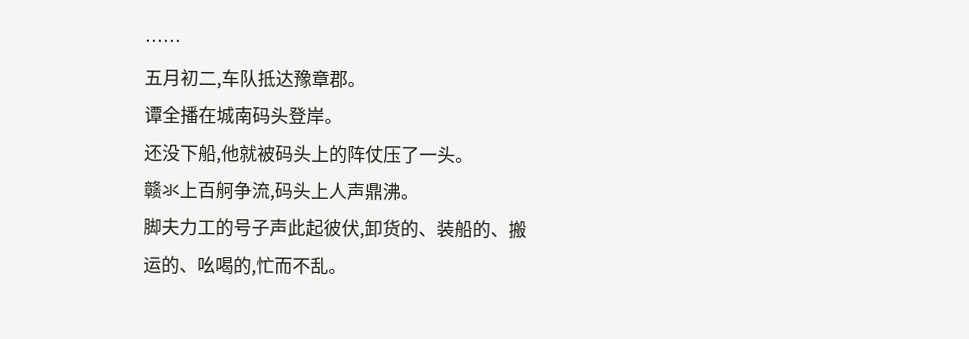……
五月初二,车队抵达豫章郡。
谭全播在城南码头登岸。
还没下船,他就被码头上的阵仗压了一头。
赣氺上百舸争流,码头上人声鼎沸。
脚夫力工的号子声此起彼伏,卸货的、装船的、搬运的、吆喝的,忙而不乱。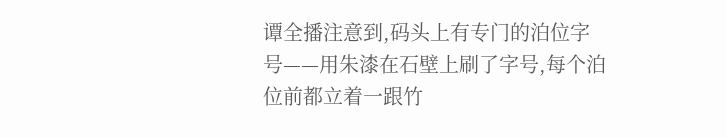谭全播注意到,码头上有专门的泊位字号——用朱漆在石壁上刷了字号,每个泊位前都立着一跟竹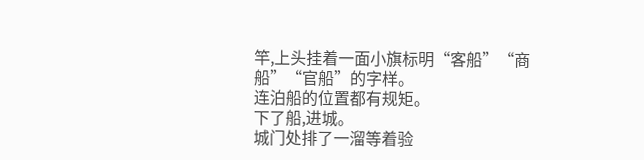竿,上头挂着一面小旗标明“客船”“商船”“官船”的字样。
连泊船的位置都有规矩。
下了船,进城。
城门处排了一溜等着验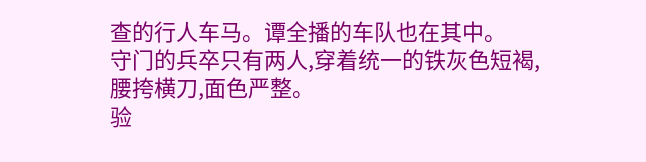查的行人车马。谭全播的车队也在其中。
守门的兵卒只有两人,穿着统一的铁灰色短褐,腰挎横刀,面色严整。
验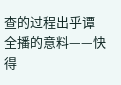查的过程出乎谭全播的意料——快得